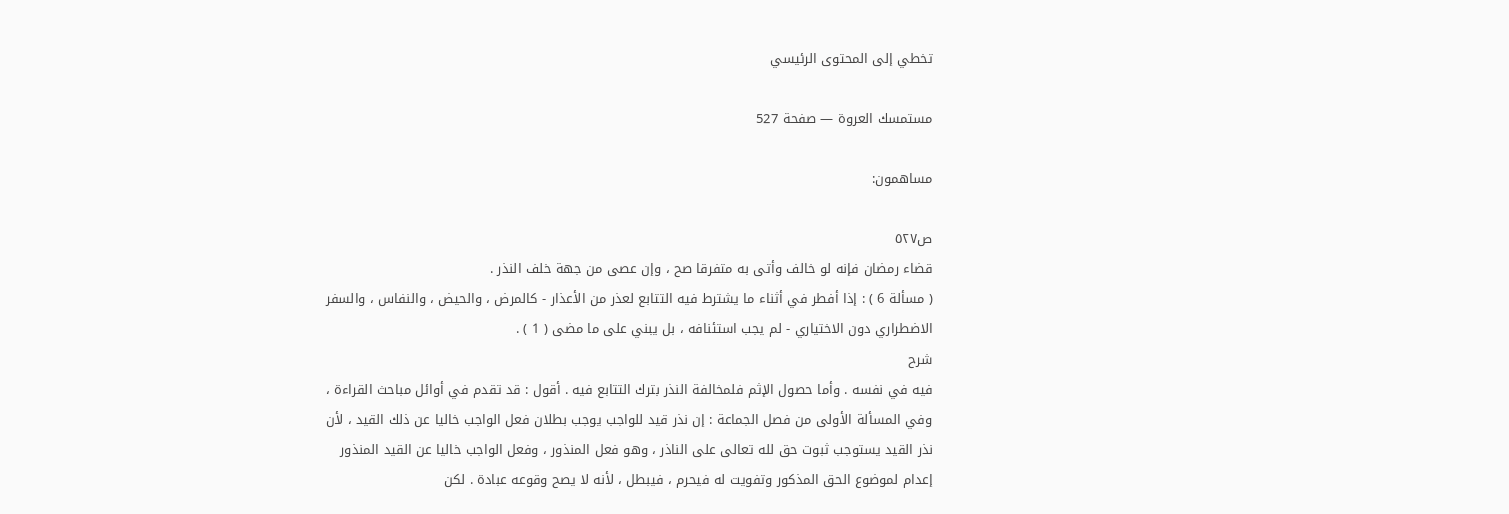تخطي إلى المحتوى الرئيسي

مستمسك العروة — صفحة 527

مساهمون:

ص٥٢٧
قضاء رمضان فإنه لو خالف وأتى به متفرقا صح ، وإن عصى من جهة خلف النذر .
( مسألة 6 ) : إذا أفطر في أثناء ما يشترط فيه التتابع لعذر من الأعذار - كالمرض ، والحيض ، والنفاس ، والسفر الاضطراري دون الاختياري - لم يجب استئنافه ، بل يبني على ما مضى ( 1 ) .
شرح
فيه في نفسه . وأما حصول الإثم فلمخالفة النذر بترك التتابع فيه . أقول : قد تقدم في أوائل مباحث القراءة ، وفي المسألة الأولى من فصل الجماعة : إن نذر قيد للواجب يوجب بطلان فعل الواجب خاليا عن ذلك القيد ، لأن نذر القيد يستوجب ثبوت حق لله تعالى على الناذر ، وهو فعل المنذور ، وفعل الواجب خاليا عن القيد المنذور إعدام لموضوع الحق المذكور وتفويت له فيحرم ، فيبطل ، لأنه لا يصح وقوعه عبادة . لكن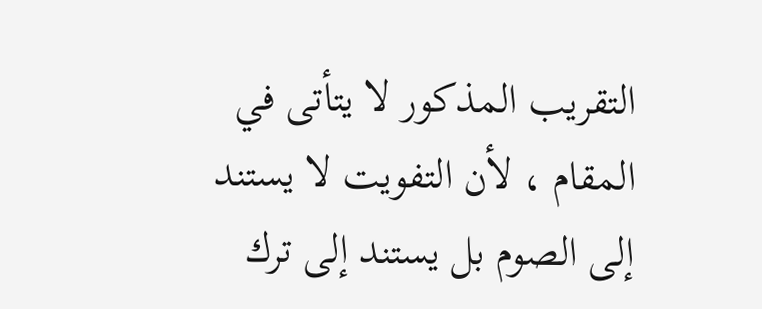التقريب المذكور لا يتأتى في المقام ، لأن التفويت لا يستند إلى الصوم بل يستند إلى ترك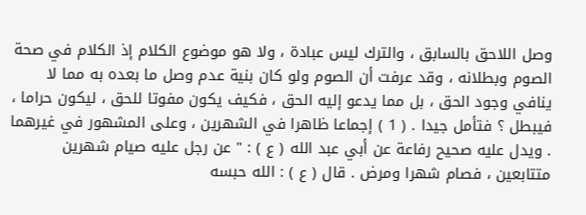وصل اللاحق بالسابق ، والترك ليس عبادة ، ولا هو موضوع الكلام إذ الكلام في صحة الصوم وبطلانه ، وقد عرفت أن الصوم ولو كان بنية عدم وصل ما بعده به مما لا ينافي وجود الحق ، بل مما يدعو إليه الحق ، فكيف يكون مفوتا للحق ، ليكون حراما ، فيبطل ؟ فتأمل جيدا . ( 1 ) إجماعا ظاهرا في الشهرين ، وعلى المشهور في غيرهما . ويدل عليه صحيح رفاعة عن أبي عبد الله ( ع ) : " عن رجل عليه صيام شهرين متتابعين ، فصام شهرا ومرض . قال ( ع ) : الله حبسه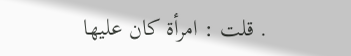. قلت : امرأة كان عليها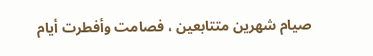صيام شهرين متتابعين ، فصامت وأفطرت أيام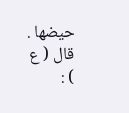حيضها . قال ( ع ) :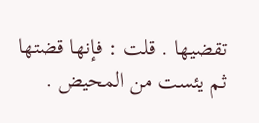تقضيها . قلت : فإنها قضتها ثم يئست من المحيض .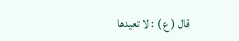قال ( ع ) : لا تعيدها